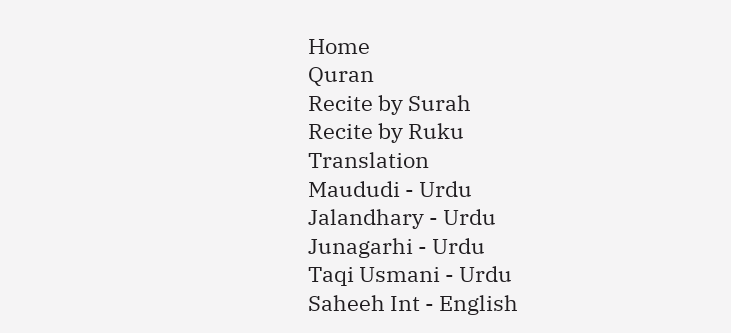Home
Quran
Recite by Surah
Recite by Ruku
Translation
Maududi - Urdu
Jalandhary - Urdu
Junagarhi - Urdu
Taqi Usmani - Urdu
Saheeh Int - English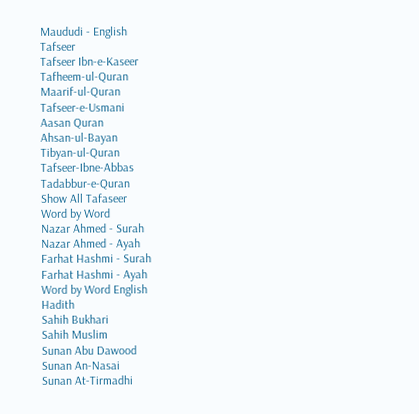Maududi - English
Tafseer
Tafseer Ibn-e-Kaseer
Tafheem-ul-Quran
Maarif-ul-Quran
Tafseer-e-Usmani
Aasan Quran
Ahsan-ul-Bayan
Tibyan-ul-Quran
Tafseer-Ibne-Abbas
Tadabbur-e-Quran
Show All Tafaseer
Word by Word
Nazar Ahmed - Surah
Nazar Ahmed - Ayah
Farhat Hashmi - Surah
Farhat Hashmi - Ayah
Word by Word English
Hadith
Sahih Bukhari
Sahih Muslim
Sunan Abu Dawood
Sunan An-Nasai
Sunan At-Tirmadhi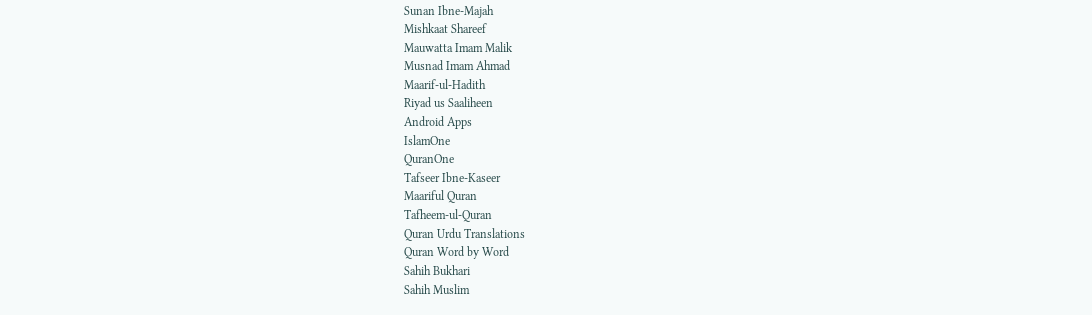Sunan Ibne-Majah
Mishkaat Shareef
Mauwatta Imam Malik
Musnad Imam Ahmad
Maarif-ul-Hadith
Riyad us Saaliheen
Android Apps
IslamOne
QuranOne
Tafseer Ibne-Kaseer
Maariful Quran
Tafheem-ul-Quran
Quran Urdu Translations
Quran Word by Word
Sahih Bukhari
Sahih Muslim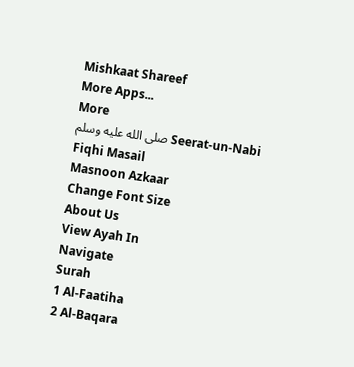Mishkaat Shareef
More Apps...
More
Seerat-un-Nabi صلى الله عليه وسلم
Fiqhi Masail
Masnoon Azkaar
Change Font Size
About Us
View Ayah In
Navigate
Surah
1 Al-Faatiha
2 Al-Baqara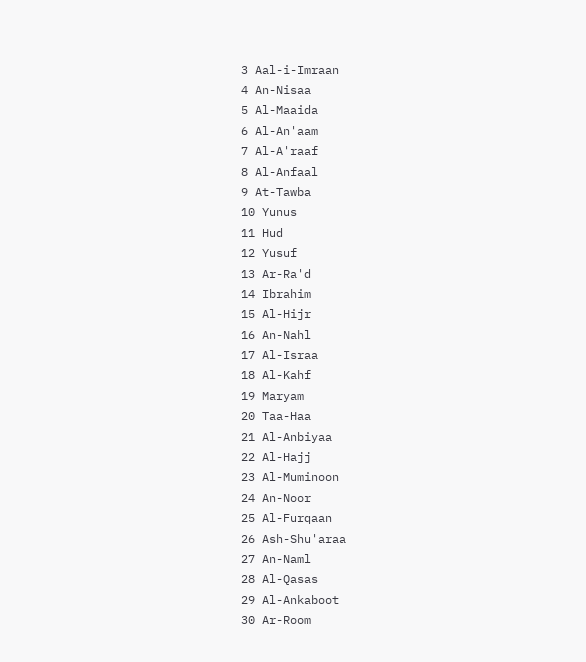3 Aal-i-Imraan
4 An-Nisaa
5 Al-Maaida
6 Al-An'aam
7 Al-A'raaf
8 Al-Anfaal
9 At-Tawba
10 Yunus
11 Hud
12 Yusuf
13 Ar-Ra'd
14 Ibrahim
15 Al-Hijr
16 An-Nahl
17 Al-Israa
18 Al-Kahf
19 Maryam
20 Taa-Haa
21 Al-Anbiyaa
22 Al-Hajj
23 Al-Muminoon
24 An-Noor
25 Al-Furqaan
26 Ash-Shu'araa
27 An-Naml
28 Al-Qasas
29 Al-Ankaboot
30 Ar-Room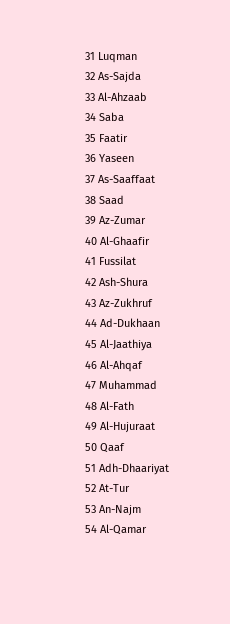31 Luqman
32 As-Sajda
33 Al-Ahzaab
34 Saba
35 Faatir
36 Yaseen
37 As-Saaffaat
38 Saad
39 Az-Zumar
40 Al-Ghaafir
41 Fussilat
42 Ash-Shura
43 Az-Zukhruf
44 Ad-Dukhaan
45 Al-Jaathiya
46 Al-Ahqaf
47 Muhammad
48 Al-Fath
49 Al-Hujuraat
50 Qaaf
51 Adh-Dhaariyat
52 At-Tur
53 An-Najm
54 Al-Qamar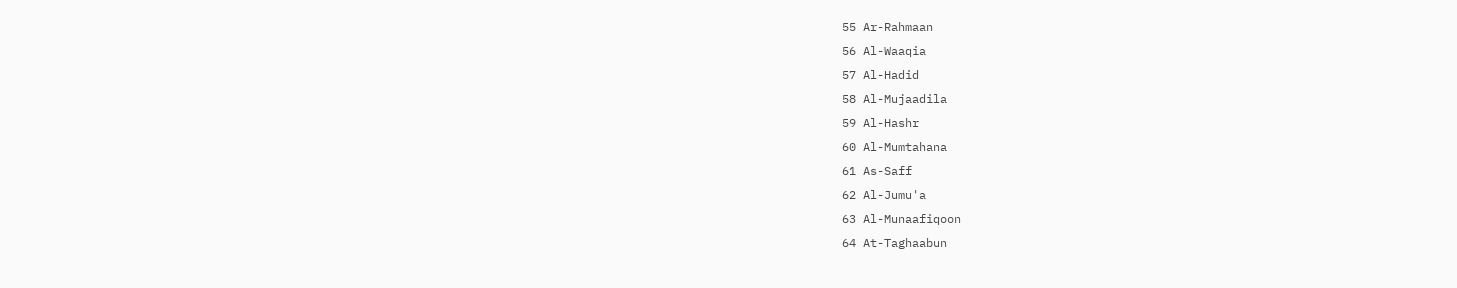55 Ar-Rahmaan
56 Al-Waaqia
57 Al-Hadid
58 Al-Mujaadila
59 Al-Hashr
60 Al-Mumtahana
61 As-Saff
62 Al-Jumu'a
63 Al-Munaafiqoon
64 At-Taghaabun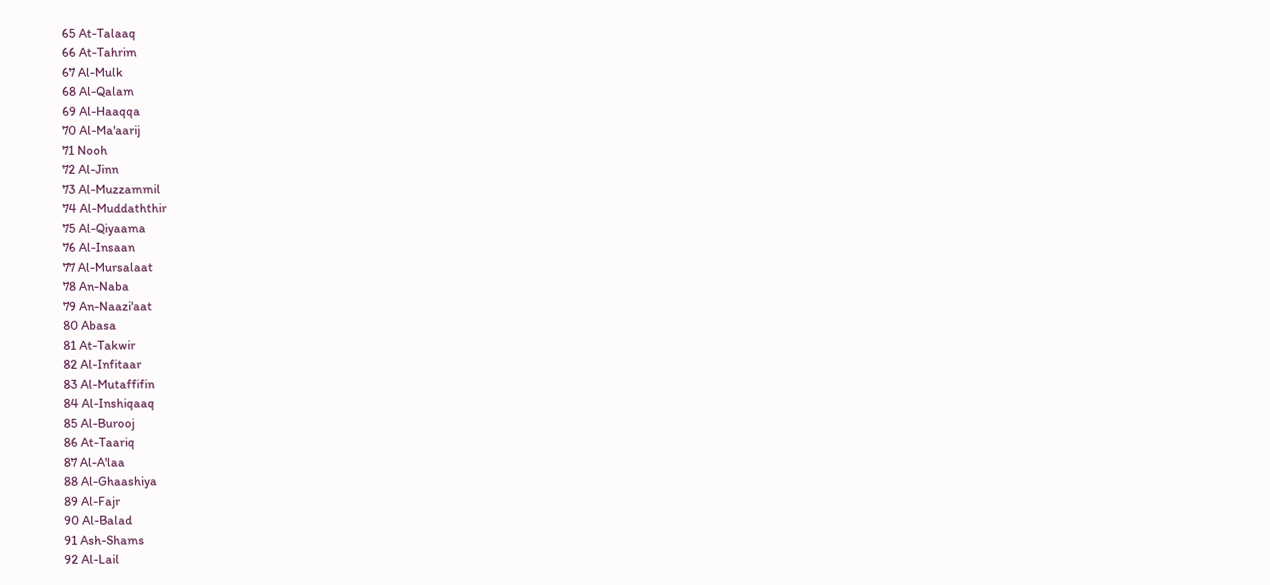65 At-Talaaq
66 At-Tahrim
67 Al-Mulk
68 Al-Qalam
69 Al-Haaqqa
70 Al-Ma'aarij
71 Nooh
72 Al-Jinn
73 Al-Muzzammil
74 Al-Muddaththir
75 Al-Qiyaama
76 Al-Insaan
77 Al-Mursalaat
78 An-Naba
79 An-Naazi'aat
80 Abasa
81 At-Takwir
82 Al-Infitaar
83 Al-Mutaffifin
84 Al-Inshiqaaq
85 Al-Burooj
86 At-Taariq
87 Al-A'laa
88 Al-Ghaashiya
89 Al-Fajr
90 Al-Balad
91 Ash-Shams
92 Al-Lail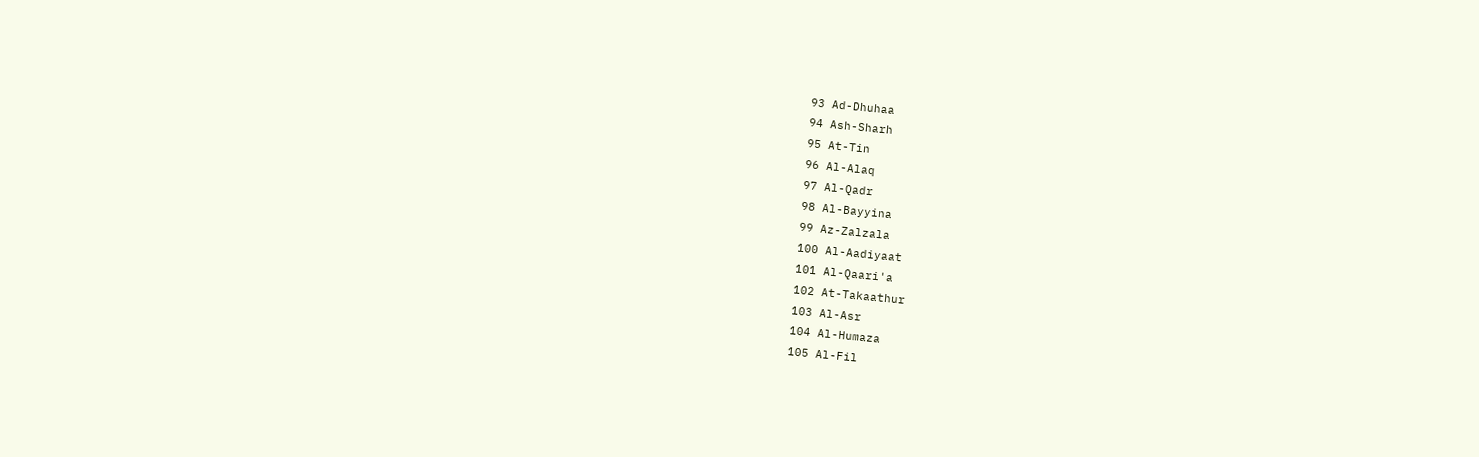93 Ad-Dhuhaa
94 Ash-Sharh
95 At-Tin
96 Al-Alaq
97 Al-Qadr
98 Al-Bayyina
99 Az-Zalzala
100 Al-Aadiyaat
101 Al-Qaari'a
102 At-Takaathur
103 Al-Asr
104 Al-Humaza
105 Al-Fil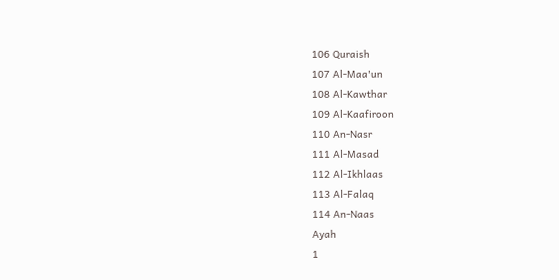106 Quraish
107 Al-Maa'un
108 Al-Kawthar
109 Al-Kaafiroon
110 An-Nasr
111 Al-Masad
112 Al-Ikhlaas
113 Al-Falaq
114 An-Naas
Ayah
1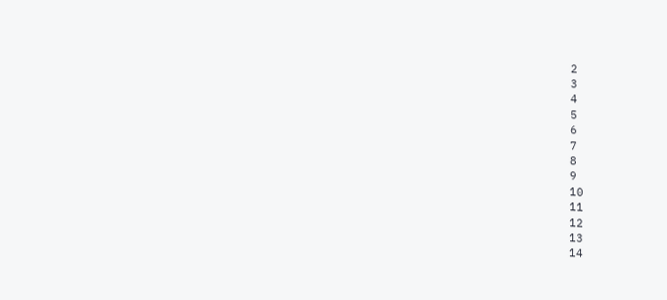2
3
4
5
6
7
8
9
10
11
12
13
14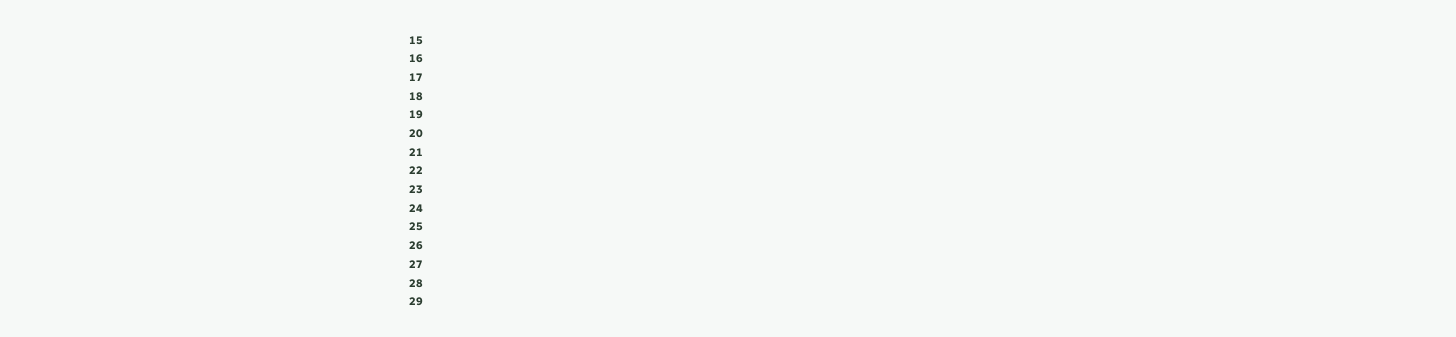15
16
17
18
19
20
21
22
23
24
25
26
27
28
29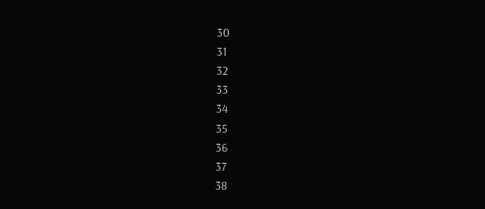30
31
32
33
34
35
36
37
38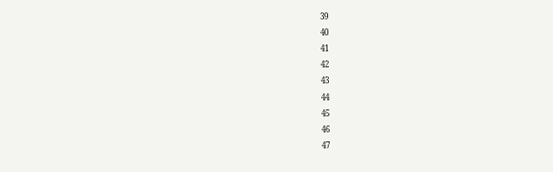39
40
41
42
43
44
45
46
47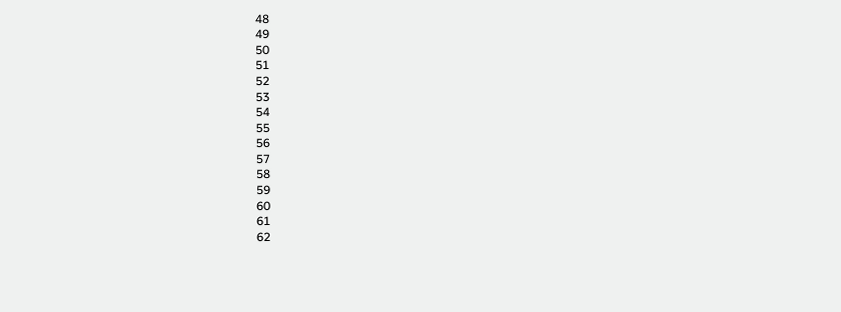48
49
50
51
52
53
54
55
56
57
58
59
60
61
62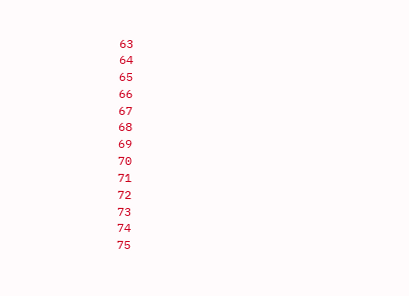63
64
65
66
67
68
69
70
71
72
73
74
75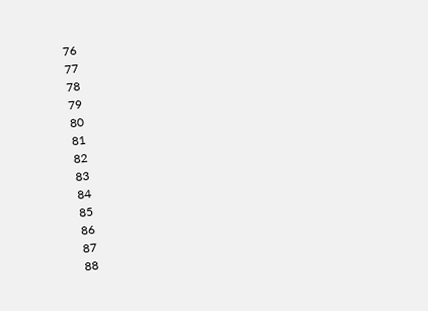76
77
78
79
80
81
82
83
84
85
86
87
88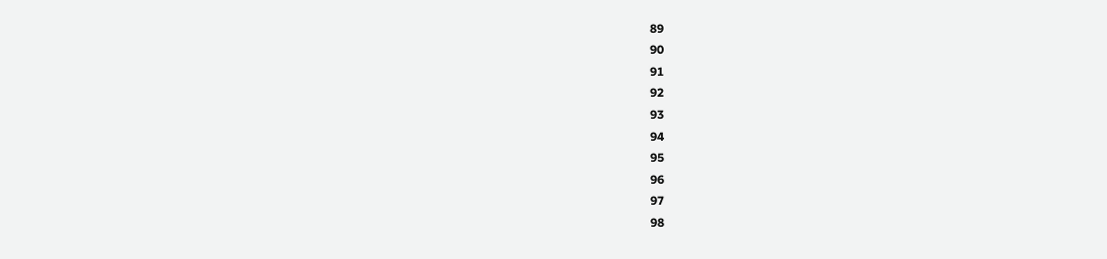89
90
91
92
93
94
95
96
97
98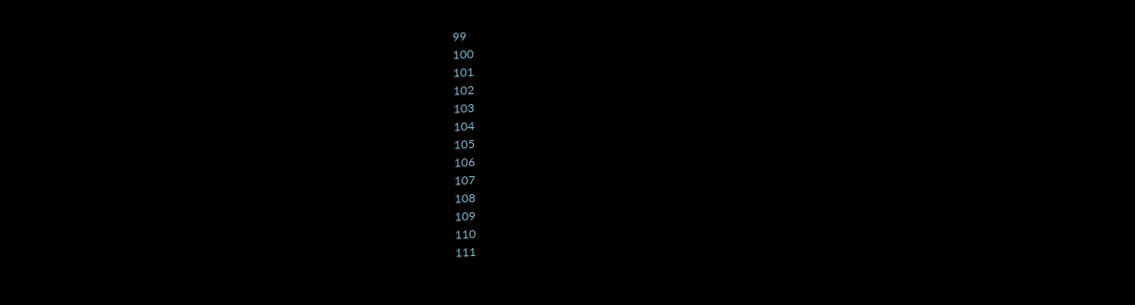99
100
101
102
103
104
105
106
107
108
109
110
111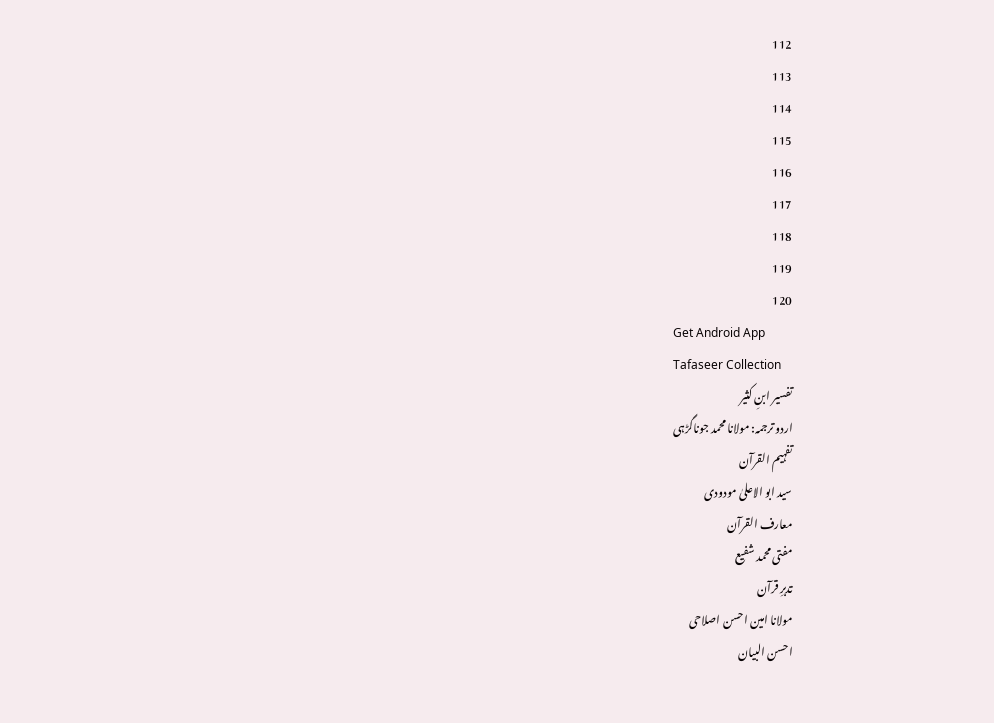112
113
114
115
116
117
118
119
120
Get Android App
Tafaseer Collection
تفسیر ابنِ کثیر
اردو ترجمہ: مولانا محمد جوناگڑہی
تفہیم القرآن
سید ابو الاعلیٰ مودودی
معارف القرآن
مفتی محمد شفیع
تدبرِ قرآن
مولانا امین احسن اصلاحی
احسن البیان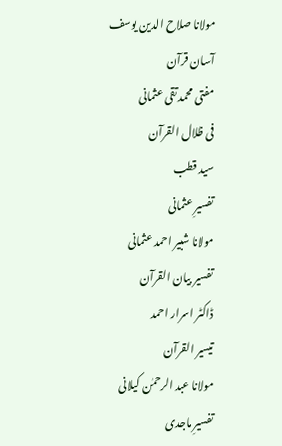مولانا صلاح الدین یوسف
آسان قرآن
مفتی محمد تقی عثمانی
فی ظلال القرآن
سید قطب
تفسیرِ عثمانی
مولانا شبیر احمد عثمانی
تفسیر بیان القرآن
ڈاکٹر اسرار احمد
تیسیر القرآن
مولانا عبد الرحمٰن کیلانی
تفسیرِ ماجدی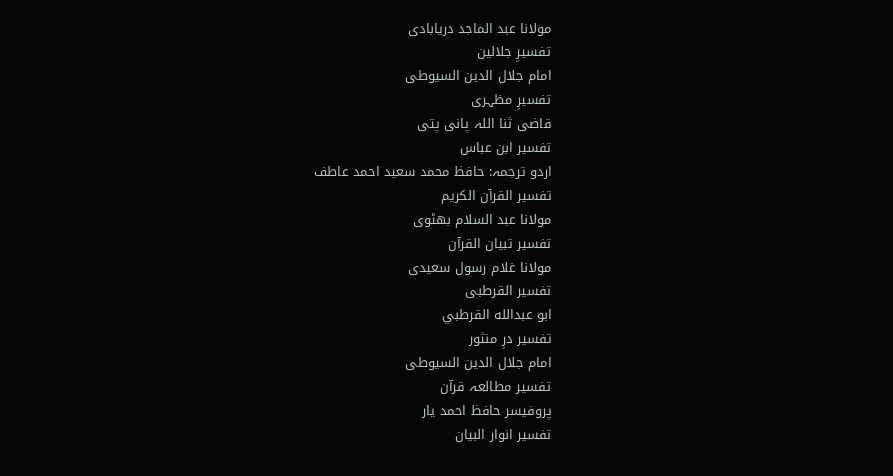مولانا عبد الماجد دریابادی
تفسیرِ جلالین
امام جلال الدین السیوطی
تفسیرِ مظہری
قاضی ثنا اللہ پانی پتی
تفسیر ابن عباس
اردو ترجمہ: حافظ محمد سعید احمد عاطف
تفسیر القرآن الکریم
مولانا عبد السلام بھٹوی
تفسیر تبیان القرآن
مولانا غلام رسول سعیدی
تفسیر القرطبی
ابو عبدالله القرطبي
تفسیر درِ منثور
امام جلال الدین السیوطی
تفسیر مطالعہ قرآن
پروفیسر حافظ احمد یار
تفسیر انوار البیان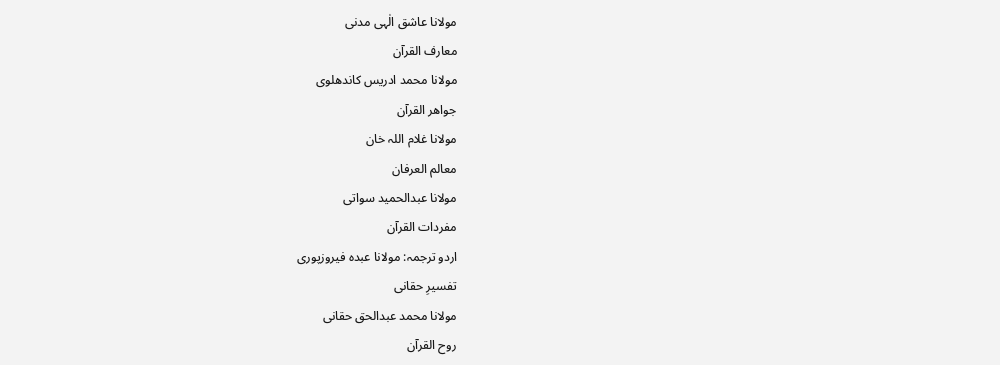مولانا عاشق الٰہی مدنی
معارف القرآن
مولانا محمد ادریس کاندھلوی
جواھر القرآن
مولانا غلام اللہ خان
معالم العرفان
مولانا عبدالحمید سواتی
مفردات القرآن
اردو ترجمہ: مولانا عبدہ فیروزپوری
تفسیرِ حقانی
مولانا محمد عبدالحق حقانی
روح القرآن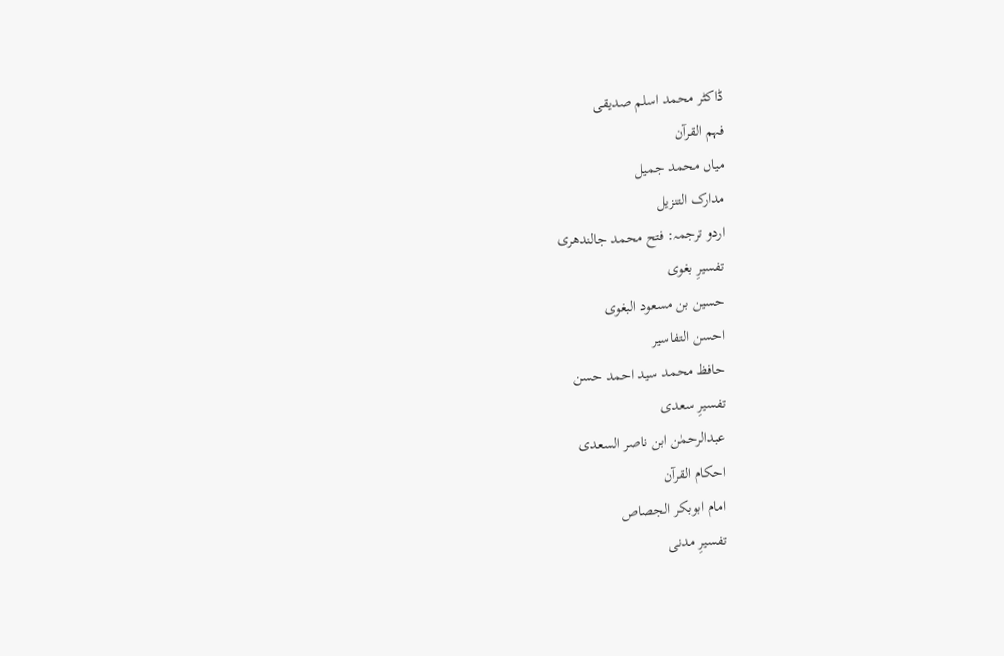ڈاکٹر محمد اسلم صدیقی
فہم القرآن
میاں محمد جمیل
مدارک التنزیل
اردو ترجمہ: فتح محمد جالندھری
تفسیرِ بغوی
حسین بن مسعود البغوی
احسن التفاسیر
حافظ محمد سید احمد حسن
تفسیرِ سعدی
عبدالرحمٰن ابن ناصر السعدی
احکام القرآن
امام ابوبکر الجصاص
تفسیرِ مدنی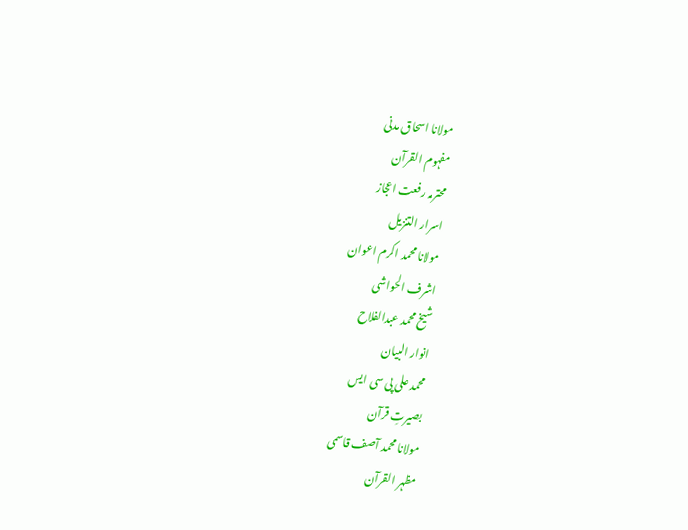مولانا اسحاق مدنی
مفہوم القرآن
محترمہ رفعت اعجاز
اسرار التنزیل
مولانا محمد اکرم اعوان
اشرف الحواشی
شیخ محمد عبدالفلاح
انوار البیان
محمد علی پی سی ایس
بصیرتِ قرآن
مولانا محمد آصف قاسمی
مظہر القرآن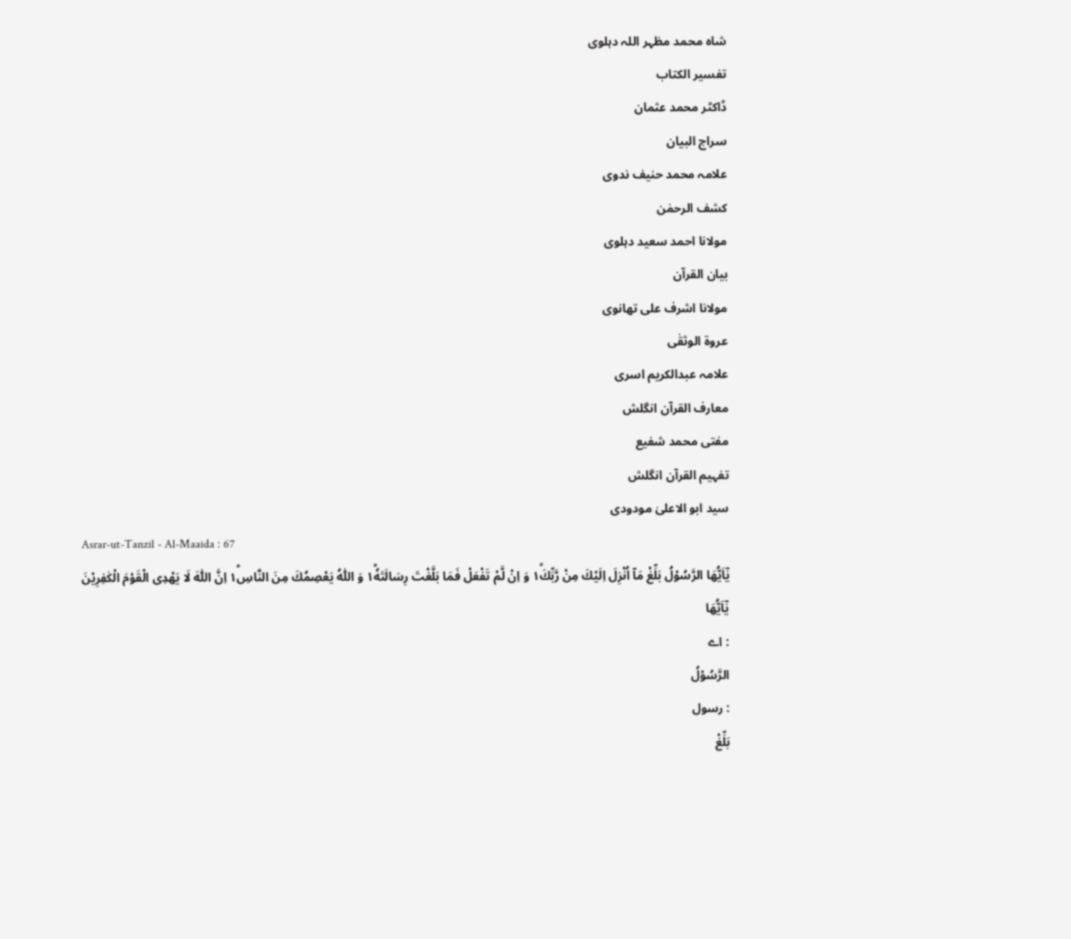شاہ محمد مظہر اللہ دہلوی
تفسیر الکتاب
ڈاکٹر محمد عثمان
سراج البیان
علامہ محمد حنیف ندوی
کشف الرحمٰن
مولانا احمد سعید دہلوی
بیان القرآن
مولانا اشرف علی تھانوی
عروۃ الوثقٰی
علامہ عبدالکریم اسری
معارف القرآن انگلش
مفتی محمد شفیع
تفہیم القرآن انگلش
سید ابو الاعلیٰ مودودی
Asrar-ut-Tanzil - Al-Maaida : 67
یٰۤاَیُّهَا الرَّسُوْلُ بَلِّغْ مَاۤ اُنْزِلَ اِلَیْكَ مِنْ رَّبِّكَ١ؕ وَ اِنْ لَّمْ تَفْعَلْ فَمَا بَلَّغْتَ رِسَالَتَهٗ١ؕ وَ اللّٰهُ یَعْصِمُكَ مِنَ النَّاسِ١ؕ اِنَّ اللّٰهَ لَا یَهْدِی الْقَوْمَ الْكٰفِرِیْنَ
يٰٓاَيُّھَا
: اے
الرَّسُوْلُ
: رسول
بَلِّغْ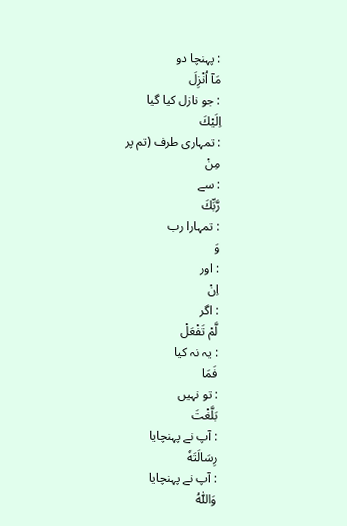: پہنچا دو
مَآ اُنْزِلَ
: جو نازل کیا گیا
اِلَيْكَ
: تمہاری طرف (تم پر
مِنْ
: سے
رَّبِّكَ
: تمہارا رب
وَ
: اور
اِنْ
: اگر
لَّمْ تَفْعَلْ
: یہ نہ کیا
فَمَا
: تو نہیں
بَلَّغْتَ
: آپ نے پہنچایا
رِسَالَتَهٗ
: آپ نے پہنچایا
وَاللّٰهُ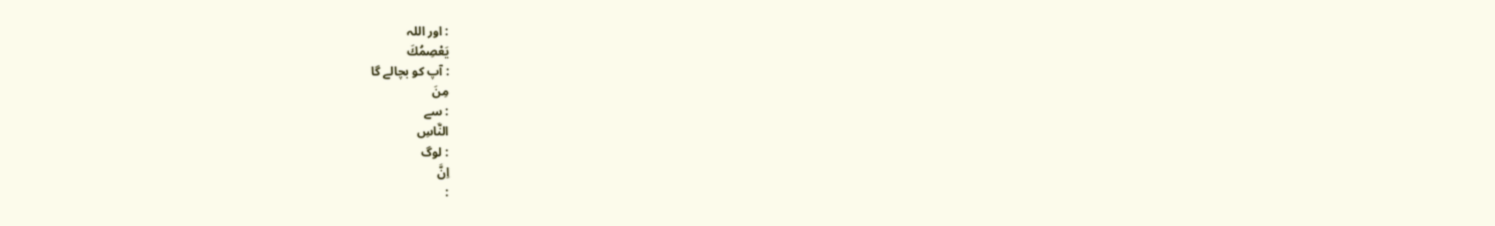: اور اللہ
يَعْصِمُكَ
: آپ کو بچالے گا
مِنَ
: سے
النَّاسِ
: لوگ
اِنَّ
: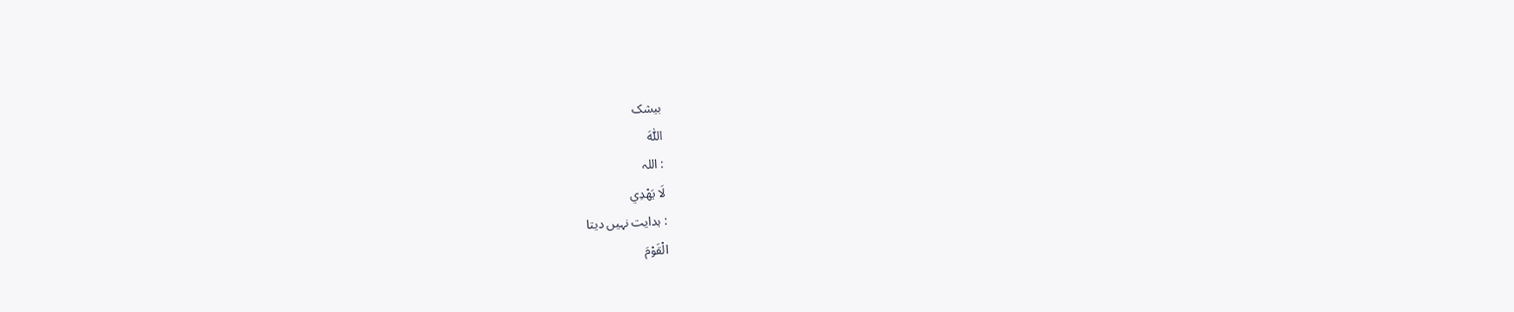بیشک
اللّٰهَ
: اللہ
لَا يَهْدِي
: ہدایت نہیں دیتا
الْقَوْمَ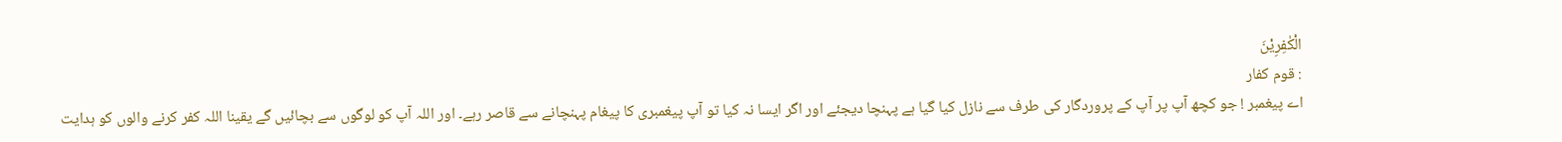الْكٰفِرِيْنَ
: قوم کفار
اے پیغمبر ! جو کچھ آپ پر آپ کے پروردگار کی طرف سے نازل کیا گیا ہے پہنچا دیجئے اور اگر ایسا نہ کیا تو آپ پیغمبری کا پیغام پہنچانے سے قاصر رہے۔ اور اللہ آپ کو لوگوں سے بچائیں گے یقینا اللہ کفر کرنے والوں کو ہدایت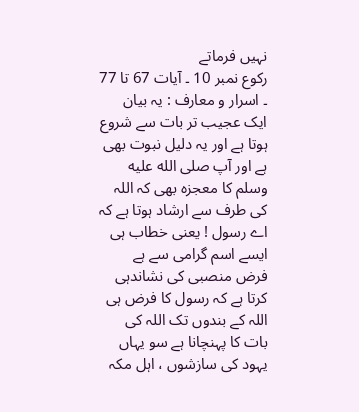نہیں فرماتے
رکوع نمبر 10 ۔ آیات 67 تا 77 ۔ اسرار و معارف : یہ بیان ایک عجیب تر بات سے شروع ہوتا ہے اور یہ دلیل نبوت بھی ہے اور آپ صلى الله عليه وسلم کا معجزہ بھی کہ اللہ کی طرف سے ارشاد ہوتا ہے کہ اے رسول ! یعنی خطاب ہی ایسے اسم گرامی سے ہے فرض منصبی کی نشاندہی کرتا ہے کہ رسول کا فرض ہی اللہ کے بندوں تک اللہ کی بات کا پہنچانا ہے سو یہاں یہود کی سازشوں ، اہل مکہ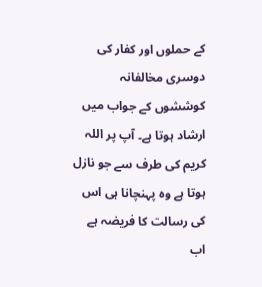کے حملوں اور کفار کی دوسری مخالفانہ کوششوں کے جواب میں ارشاد ہوتا ہے۔ آپ پر اللہ کریم کی طرف سے جو نازل ہوتا ہے وہ پہنچانا ہی اس کی رسالت کا فریضہ ہے اب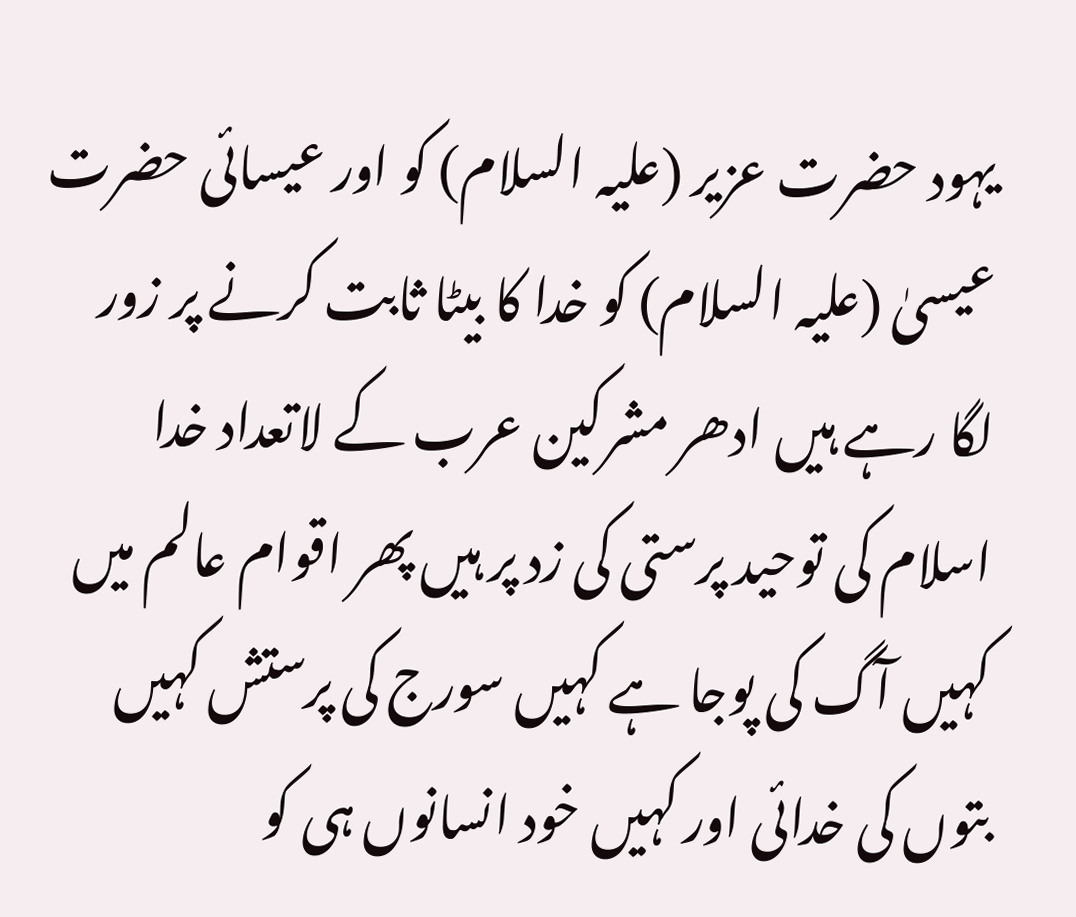یہود حضرت عزیر (علیہ السلام) کو اور عیسائی حضرت عیسیٰ (علیہ السلام) کو خدا کا بیٹا ثابت کرنے پر زور لگا رہے ہیں ادھر مشرکین عرب کے لاتعداد خدا اسلام کی توحید پرستی کی زد پر ہیں پھر اقوام عالم میں کہیں آگ کی پوجا ہے کہیں سورج کی پرستش کہیں بتوں کی خدائی اور کہیں خود انسانوں ہی کو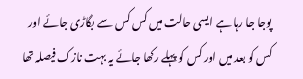پوجا جا رہا ہے ایسی حالت میں کس کس سے بگاڑی جائے اور کس کو بعد میں اور کس کو پہلے رکھا جائے یہ بہت نازک فیصلہ تھا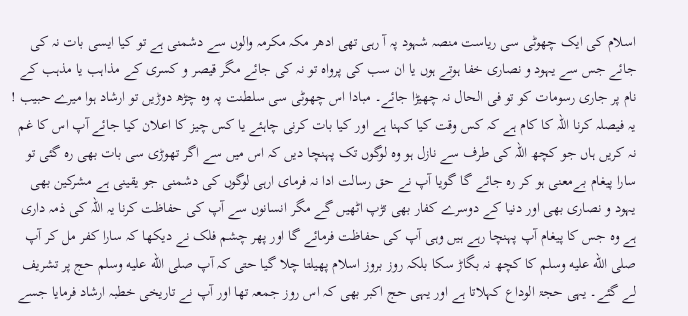اسلام کی ایک چھوٹی سی ریاست منصہ شہود پہ آ رہی تھی ادھر مکہ مکرمہ والوں سے دشمنی ہے تو کیا ایسی بات نہ کی جائے جس سے یہود و نصاری خفا ہوتے ہوں یا ان سب کی پرواہ تو نہ کی جائے مگر قیصر و کسری کے مذاہب یا مذہب کے نام پر جاری رسومات کو تو فی الحال نہ چھیڑا جائے۔ مبادا اس چھوٹی سی سلطنت پہ وہ چڑھ دوڑیں تو ارشاد ہوا میرے حبیب ! یہ فیصلہ کرنا اللہ کا کام ہے کہ کس وقت کیا کہنا ہے اور کیا بات کرنی چاہئے یا کس چیز کا اعلان کیا جائے آپ اس کا غم نہ کریں ہاں جو کچھ اللہ کی طرف سے نازل ہو وہ لوگوں تک پہنچا دیں کہ اس میں سے اگر تھوڑی سی بات بھی رہ گئی تو سارا پیغام بےمعنی ہو کر رہ جائے گا گویا آپ نے حق رسالت ادا نہ فرمای ارہی لوگوں کی دشمنی جو یقینی ہے مشرکین بھی یہود و نصاری بھی اور دنیا کے دوسرے کفار بھی تڑپ اٹھیں گے مگر انسانوں سے آپ کی حفاظت کرنا یہ اللہ کی ذمہ داری ہے وہ جس کا پیغام آپ پہنچا رہے ہیں وہی آپ کی حفاظت فرمائے گا اور پھر چشم فلک نے دیکھا کہ سارا کفر مل کر آپ صلى الله عليه وسلم کا کچھ نہ بگاڑ سکا بلکہ روز بروز اسلام پھیلتا چلا گیا حتی کہ آپ صلى الله عليه وسلم حج پر تشریف لے گئے۔ یہی حجۃ الوداع کہلاتا ہے اور یہی حج اکبر بھی کہ اس روز جمعہ تھا اور آپ نے تاریخی خطبہ ارشاد فرمایا جسے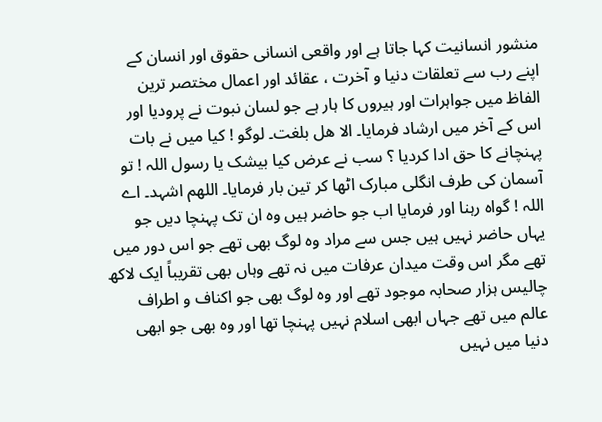منشور انسانیت کہا جاتا ہے اور واقعی انسانی حقوق اور انسان کے اپنے رب سے تعلقات دنیا و آخرت ، عقائد اور اعمال مختصر ترین الفاظ میں جواہرات اور ہیروں کا ہار ہے جو لسان نبوت نے پرودیا اور اس کے آخر میں ارشاد فرمایا۔ الا ھل بلغت۔ لوگو ! کیا میں نے بات پہنچانے کا حق ادا کردیا ؟ سب نے عرض کیا بیشک یا رسول اللہ ! تو آسمان کی طرف انگلی مبارک اٹھا کر تین بار فرمایا۔ اللھم اشہد۔ اے اللہ ! گواہ رہنا اور فرمایا اب جو حاضر ہیں وہ ان تک پہنچا دیں جو یہاں حاضر نہیں ہیں جس سے مراد وہ لوگ بھی تھے جو اس دور میں تھے مگر اس وقت میدان عرفات میں نہ تھے وہاں بھی تقریباً ایک لاکھ چالیس ہزار صحابہ موجود تھے اور وہ لوگ بھی جو اکناف و اطراف عالم میں تھے جہاں ابھی اسلام نہیں پہنچا تھا اور وہ بھی جو ابھی دنیا میں نہیں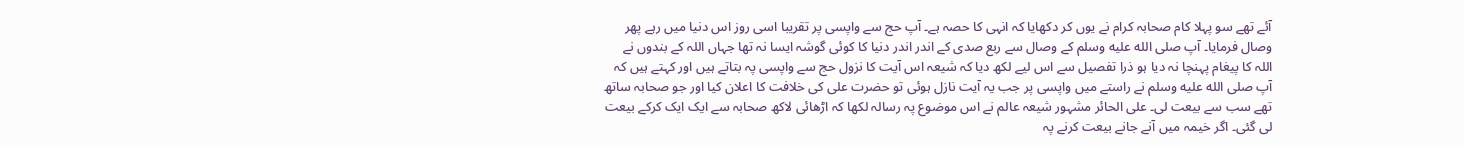آئے تھے سو پہلا کام صحابہ کرام نے یوں کر دکھایا کہ انہی کا حصہ ہے۔ آپ حج سے واپسی پر تقریبا اسی روز اس دنیا میں رہے پھر وصال فرمایا۔ آپ صلى الله عليه وسلم کے وصال سے ربع صدی کے اندر اندر دنیا کا کوئی گوشہ ایسا نہ تھا جہاں اللہ کے بندوں نے اللہ کا پیغام پہنچا نہ دیا ہو ذرا تفصیل سے اس لیے لکھ دیا کہ شیعہ اس آیت کا نزول حج سے واپسی پہ بتاتے ہیں اور کہتے ہیں کہ آپ صلى الله عليه وسلم نے راستے میں واپسی پر جب یہ آیت نازل ہوئی تو حضرت علی کی خلافت کا اعلان کیا اور جو صحابہ ساتھ تھے سب سے بیعت لی۔ علی الحائر مشہور شیعہ عالم نے اس موضوع پہ رسالہ لکھا کہ اڑھائی لاکھ صحابہ سے ایک ایک کرکے بیعت لی گئی۔ اگر خیمہ میں آنے جانے بیعت کرنے پہ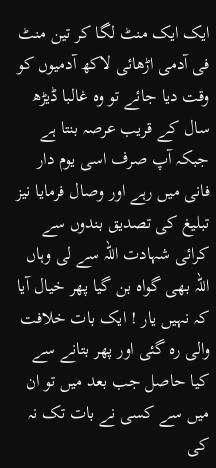ایک ایک منٹ لگا کر تین منٹ فی آدمی اڑھائی لاکھ آدمیوں کو وقت دیا جائے تو وہ غالبا ڈیڑھ سال کے قریب عرصہ بنتا ہے جبکہ آپ صرف اسی یوم دار فانی میں رہے اور وصال فرمایا نیز تبلیغ کی تصدیق بندوں سے کرائی شہادت اللہ سے لی وہاں اللہ بھی گواہ بن گیا پھر خیال آیا کہ نہیں یار ! ایک بات خلافت والی رہ گئی اور پھر بتانے سے کیا حاصل جب بعد میں تو ان میں سے کسی نے بات تک نہ کی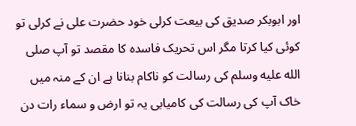اور ابوبکر صدیق کی بیعت کرلی خود حضرت علی نے کرلی تو کوئی کیا کرتا مگر اس تحریک فاسدہ کا مقصد تو آپ صلى الله عليه وسلم کی رسالت کو ناکام بنانا ہے ان کے منہ میں خاک آپ کی رسالت کی کامیابی یہ تو ارض و سماء رات دن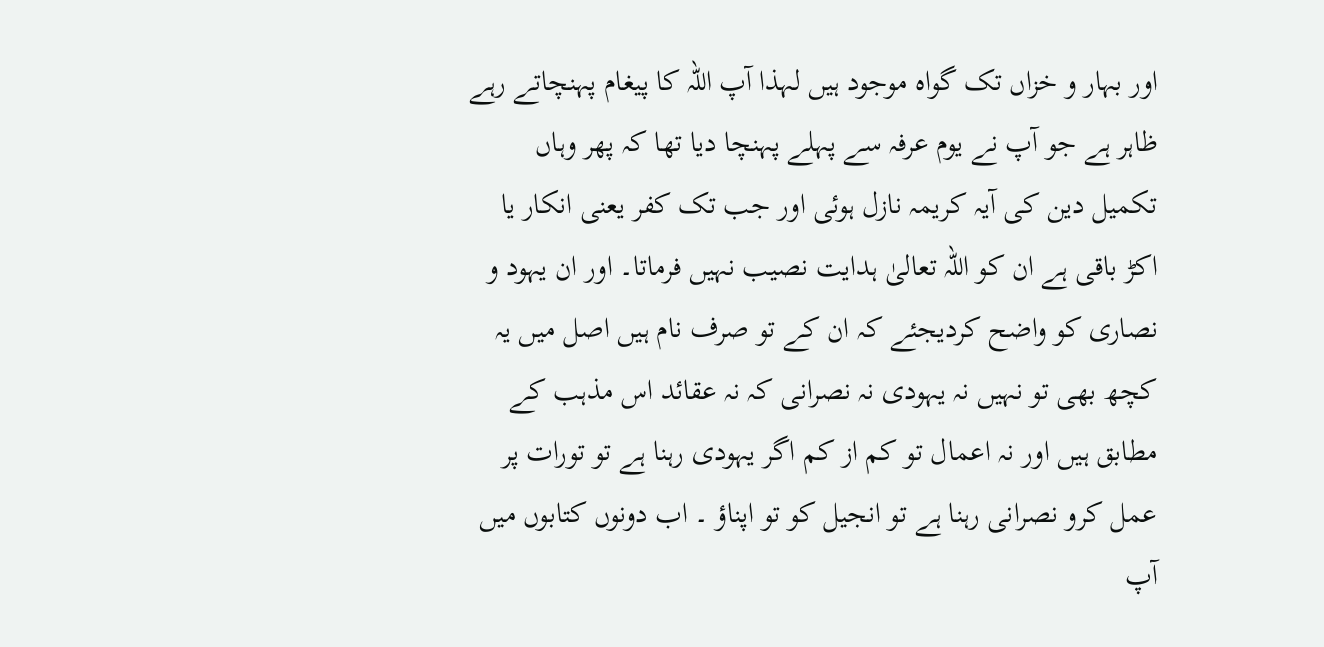اور بہار و خزاں تک گواہ موجود ہیں لہذا آپ اللہ کا پیغام پہنچاتے رہے ظاہر ہے جو آپ نے یوم عرفہ سے پہلے پہنچا دیا تھا کہ پھر وہاں تکمیل دین کی آیہ کریمہ نازل ہوئی اور جب تک کفر یعنی انکار یا اکڑ باقی ہے ان کو اللہ تعالیٰ ہدایت نصیب نہیں فرماتا۔ اور ان یہود و نصاری کو واضح کردیجئے کہ ان کے تو صرف نام ہیں اصل میں یہ کچھ بھی تو نہیں نہ یہودی نہ نصرانی کہ نہ عقائد اس مذہب کے مطابق ہیں اور نہ اعمال تو کم از کم اگر یہودی رہنا ہے تو تورات پر عمل کرو نصرانی رہنا ہے تو انجیل کو تو اپناؤ ۔ اب دونوں کتابوں میں آپ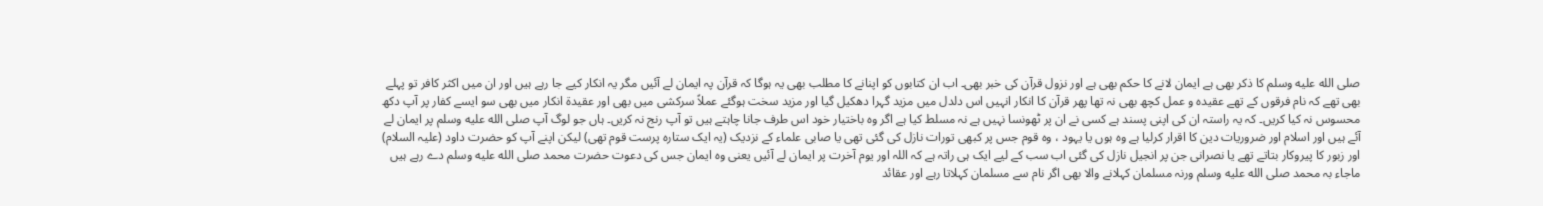صلى الله عليه وسلم کا ذکر بھی ہے ایمان لانے کا حکم بھی ہے اور نزول قرآن کی خبر بھی۔ اب ان کتابوں کو اپنانے کا مطلب بھی یہ ہوگا کہ قرآن پہ ایمان لے آئیں مگر یہ انکار کیے جا رہے ہیں اور ان میں اکثر کافر تو پہلے بھی تھے کہ نام فرقوں کے تھے عقیدہ و عمل کچھ بھی نہ تھا پھر قرآن کا انکار انہیں اس دلدل میں مزید گہرا دھکیل گیا اور مزید سخت ہوگئے عملاً سرکشی میں بھی اور عقیدۃ انکار میں بھی سو ایسے کفار پر آپ دکھ محسوس نہ کیا کریں۔ کہ یہ راستہ ان کی اپنی پسند ہے کسی نے ان پر ٹھونسا نہیں ہے نہ مسلط کیا ہے اگر وہ باختیار خود اس طرف جانا چاہتے ہیں تو آپ رنج نہ کریں۔ ہاں جو لوگ آپ صلى الله عليه وسلم پر ایمان لے آئے ہیں اور اسلام اور ضروریات دین کا اقرار کرلیا ہے وہ ہوں یا یہود ، وہ قوم جس پر کبھی تورات نازل کی گئی تھی یا صابی علماء کے نزدیک (یہ ایک ستارہ پرست قوم تھی) لیکن اپنے آپ کو حضرت داود (علیہ السلام) اور زبور کا پیروکار بتاتے تھے یا نصرانی جن پر انجیل نازل کی گئی اب سب کے لیے ایک ہی راتہ ہے کہ اللہ اور یوم آخرت پر ایمان لے آئیں یعنی وہ ایمان جس کی دعوت حضرت محمد صلى الله عليه وسلم دے رہے ہیں ماجاء بہ محمد صلى الله عليه وسلم ورنہ مسلمان کہلانے والا بھی اگر نام سے مسلمان کہلاتا رہے اور عقائد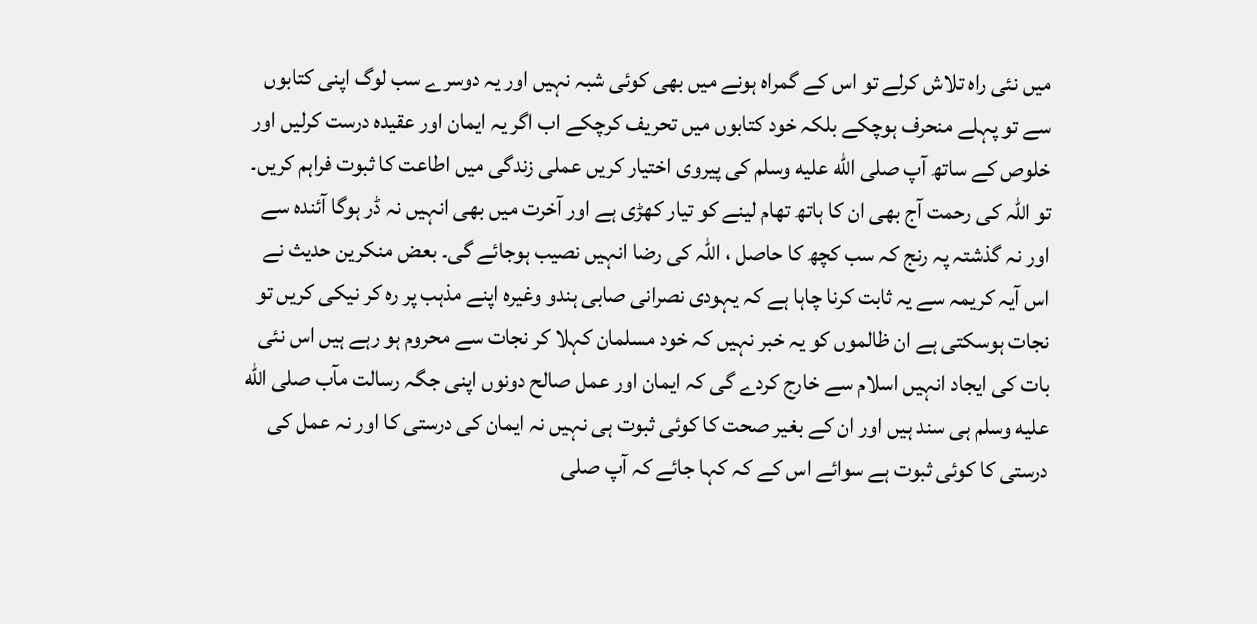میں نئی راہ تلاش کرلے تو اس کے گمراہ ہونے میں بھی کوئی شبہ نہیں اور یہ دوسرے سب لوگ اپنی کتابوں سے تو پہلے منحرف ہوچکے بلکہ خود کتابوں میں تحریف کرچکے اب اگر یہ ایمان اور عقیدہ درست کرلیں اور خلوص کے ساتھ آپ صلى الله عليه وسلم کی پیروی اختیار کریں عملی زندگی میں اطاعت کا ثبوت فراہم کریں۔ تو اللہ کی رحمت آج بھی ان کا ہاتھ تھام لینے کو تیار کھڑی ہے اور آخرت میں بھی انہیں نہ ڈر ہوگا آئندہ سے اور نہ گذشتہ پہ رنج کہ سب کچھ کا حاصل ، اللہ کی رضا انہیں نصیب ہوجائے گی۔ بعض منکرین حدیث نے اس آیہ کریمہ سے یہ ثابت کرنا چاہا ہے کہ یہودی نصرانی صابی ہندو وغیرہ اپنے مذہب پر رہ کر نیکی کریں تو نجات ہوسکتی ہے ان ظالموں کو یہ خبر نہیں کہ خود مسلمان کہلا کر نجات سے محروم ہو رہے ہیں اس نئی بات کی ایجاد انہیں اسلام سے خارج کردے گی کہ ایمان اور عمل صالح دونوں اپنی جگہ رسالت مآب صلى الله عليه وسلم ہی سند ہیں اور ان کے بغیر صحت کا کوئی ثبوت ہی نہیں نہ ایمان کی درستی کا اور نہ عمل کی درستی کا کوئی ثبوت ہے سوائے اس کے کہ کہا جائے کہ آپ صلى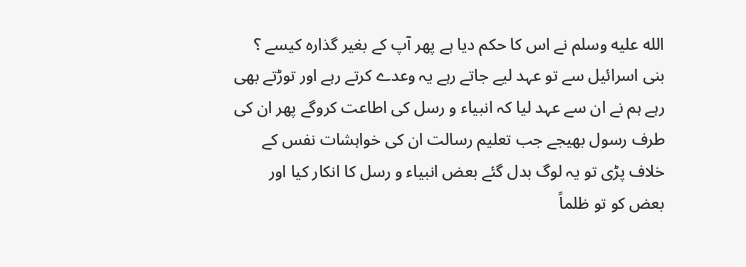الله عليه وسلم نے اس کا حکم دیا ہے پھر آپ کے بغیر گذارہ کیسے ؟ بنی اسرائیل سے تو عہد لیے جاتے رہے یہ وعدے کرتے رہے اور توڑتے بھی رہے ہم نے ان سے عہد لیا کہ انبیاء و رسل کی اطاعت کروگے پھر ان کی طرف رسول بھیجے جب تعلیم رسالت ان کی خواہشات نفس کے خلاف پڑی تو یہ لوگ بدل گئے بعض انبیاء و رسل کا انکار کیا اور بعض کو تو ظلماً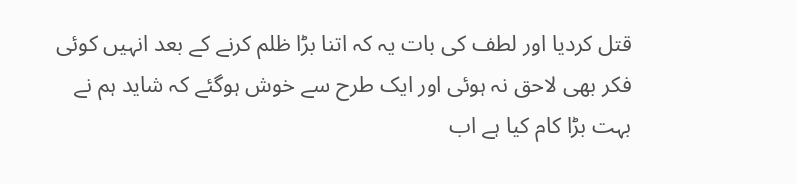قتل کردیا اور لطف کی بات یہ کہ اتنا بڑا ظلم کرنے کے بعد انہیں کوئی فکر بھی لاحق نہ ہوئی اور ایک طرح سے خوش ہوگئے کہ شاید ہم نے بہت بڑا کام کیا ہے اب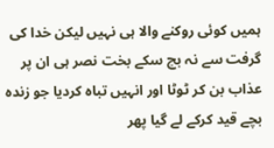ہمیں کوئی روکنے والا ہی نہیں لیکن خدا کی گرفت سے نہ بچ سکے بخت نصر ہی ان پر عذاب بن کر ٹوٹا اور انہیں تباہ کردیا جو زندہ بچے قید کرکے لے گیا پھر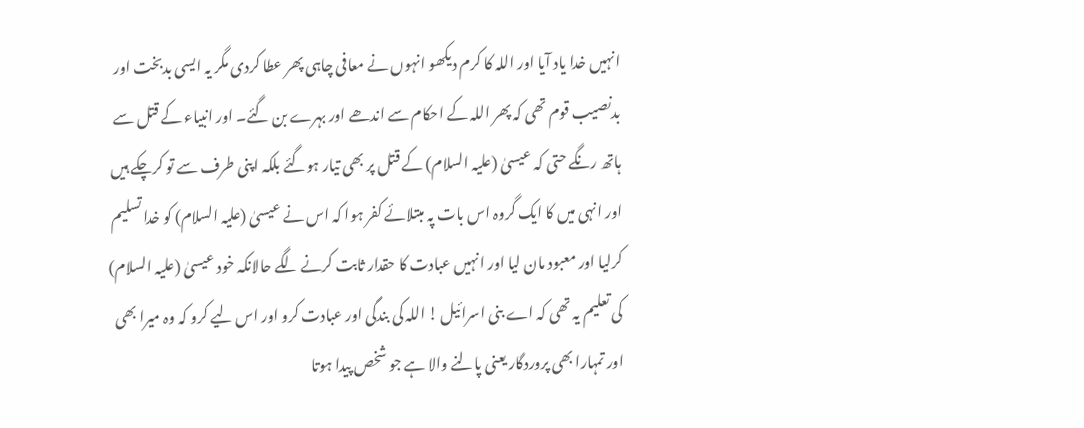انہیں خدا یاد آیا اور اللہ کا کرم دیکھو انہوں نے معافی چاہی پھر عطا کردی مگر یہ ایسی بدبخت اور بدنصیب قوم تھی کہ پھر اللہ کے احکام سے اندھے اور بہرے بن گئے۔ اور انبیاء کے قتل سے ہاتھ رنگے حتی کہ عیسیٰ (علیہ السلام) کے قتل پر بھی تیار ہوگئے بلکہ اپنی طرف سے تو کرچکے ہیں اور انہی میں کا ایک گروہ اس بات پہ مبتلائے کفر ہوا کہ اس نے عیسیٰ (علیہ السلام) کو خدا تسلیم کرلیا اور معبود مان لیا اور انہیں عبادت کا حقدار ثابت کرنے لگے حالانکہ خود عیسیٰ (علیہ السلام) کی تعلیم یہ تھی کہ اے بنی اسرائیل ! اللہ کی بندگی اور عبادت کرو اور اس لیے کرو کہ وہ میرا بھی اور تمہارا بھی پروردگار یعنی پالنے والا ہے جو شخص پیدا ہوتا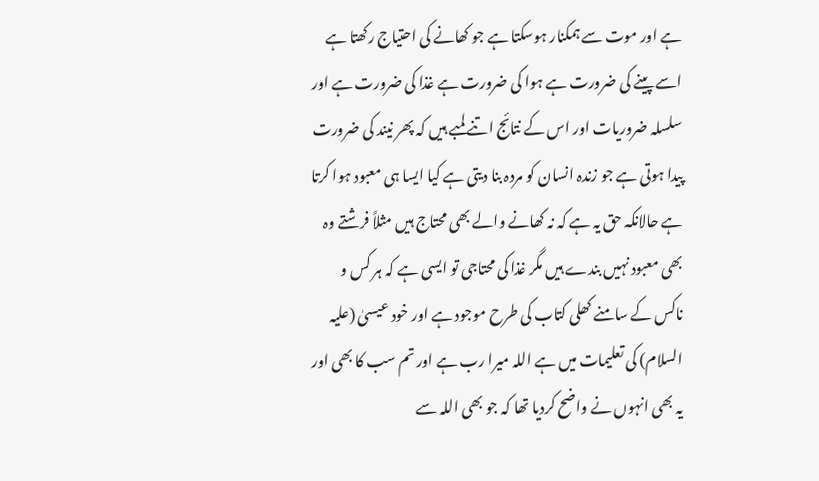ہے اور موت سے ہمکنار ہوسکتا ہے جو کھانے کی احتیاج رکھتا ہے اسے پینے کی ضرورت ہے ہوا کی ضرورت ہے غذا کی ضرورت ہے اور سلسلہ ضروریات اور اس کے نتائج اتنے لمبے ہیں کہ پھر نیند کی ضرورت پیدا ہوتی ہے جو زندہ انسان کو مردہ بنا دیتی ہے کیا ایسا ہی معبود ہوا کرتا ہے حالانکہ حق یہ ہے کہ نہ کھانے والے بھی محتاج ہیں مثلاً فرشتے وہ بھی معبود نہیں بندے ہیں مگر غذا کی محتاجی تو ایسی ہے کہ ہر کس و ناکس کے سامنے کھلی کتاب کی طرح موجود ہے اور خود عیسیٰ (علیہ السلام) کی تعلیمات میں ہے اللہ میرا رب ہے اور تم سب کا بھی اور یہ بھی انہوں نے واضح کردیا تھا کہ جو بھی اللہ سے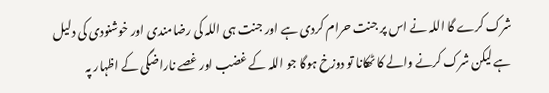شرک کرے گا اللہ نے اس پر جنت حرام کردی ہے اور جنت ہی اللہ کی رضامندی اور خوشنودی کی دلیل ہے لیکن شرک کرنے والے کا ٹھکانا تو دوزخ ہوگا جو اللہ کے غضب اور غصے ناراضگی کے اظہار پہ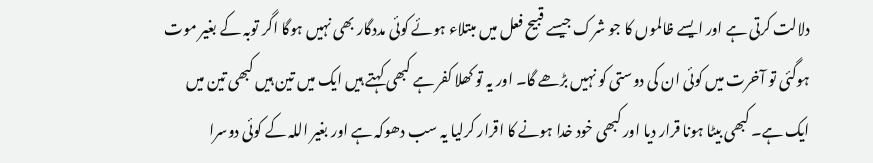دلالت کرتی ہے اور ایسے ظالموں کا جو شرک جیسے قبیح فعل میں مبتلاء ہوئے کوئی مددگار بھی نہیں ہوگا اگر توبہ کے بغیر موت ہوگئی تو آخرت میں کوئی ان کی دوستی کو نہیں بڑھے گا۔ اور یہ تو کھلا کفر ہے کبھی کہتے ہیں ایک میں تین ہیں کبھی تین میں ایک ہے۔ کبھی بیٹا ہونا قرار دیا اور کبھی خود خدا ہونے کا اقرار کرلیا یہ سب دھوکہ ہے اور بغیر اللہ کے کوئی دوسرا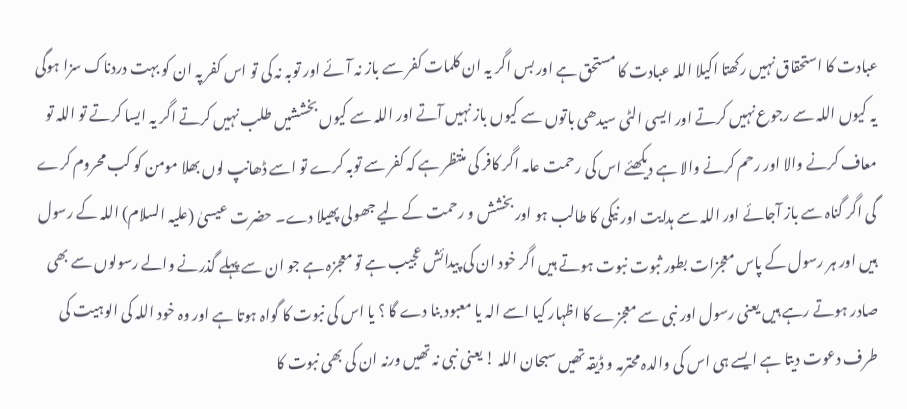عبادت کا استحقاق نہیں رکھتا اکیلا اللہ عبادت کا مستحق ہے اور بس اگر یہ ان کلمات کفر سے باز نہ آئے اور توبہ نہ کی تو اس کفر پہ ان کو بہت دردناک سزا ہوگی یہ کیوں اللہ سے رجوع نہیں کرتے اور ایسی الٹی سیدھی باتوں سے کیوں باز نہیں آتے اور اللہ سے کیوں بخششیں طلب نہیں کرتے اگر یہ ایسا کرتے تو اللہ تو معاف کرنے والا اور رحم کرنے والا ہے دیکھئے اس کی رحمت عامہ اگر کافر کی منتظر ہے کہ کفر سے توبہ کرے تو اسے ڈھانپ لوں بھلا مومن کو کب محروم کرے گی اگر گناہ سے باز آجائے اور اللہ سے ہدایت اور نیکی کا طالب ہو اور بخشش و رحمت کے لیے جھولی پھیلا دے۔ حضرت عیسیٰ (علیہ السلام) اللہ کے رسول ہیں اور ہر رسول کے پاس معجزات بطور ثبوت نبوت ہوتے ہیں اگر خود ان کی پیدائش عجیب ہے تو معجزہ ہے جو ان سے پہلے گذرنے والے رسولوں سے بھی صادر ہوتے رہے ہیں یعنی رسول اور نبی سے معجزے کا اظہار کیا اسے الہ یا معبود بنا دے گا ؟ یا اس کی نبوت کا گواہ ہوتا ہے اور وہ خود اللہ کی الوہیت کی طرف دعوت دیتا ہے ایسے ہی اس کی والدہ محترمہ و ڈیقہ تھیں سبحان اللہ ! یعنی نبی نہ تھیں ورنہ ان کی بھی نبوت کا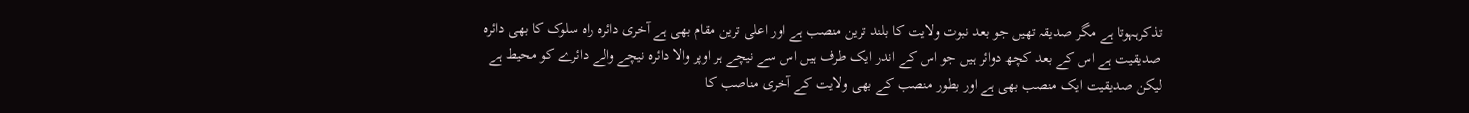تذکرہہوتا ہے مگر صدیقہ تھیں جو بعد نبوت ولایت کا بلند ترین منصب ہے اور اعلی ترین مقام بھی ہے آخری دائرہ راہ سلوک کا بھی دائرہ صدیقیت ہے اس کے بعد کچھ دوائر ہیں جو اس کے اندر ایک طرف ہیں اس سے نیچے ہر اوپر والا دائرہ نیچے والے دائرے کو محیط ہے لیکن صدیقیت ایک منصب بھی ہے اور بطور منصب کے بھی ولایت کے آخری مناصب کا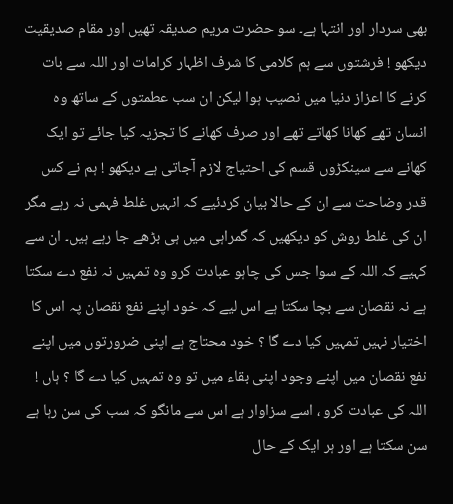بھی سردار اور انتہا ہے۔ سو حضرت مریم صدیقہ تھیں اور مقام صدیقیت دیکھو ! فرشتوں سے ہم کلامی کا شرف اظہار کرامات اور اللہ سے بات کرنے کا اعزاز دنیا میں نصیب ہوا لیکن ان سب عطمتوں کے ساتھ وہ انسان تھے کھانا کھاتے تھے اور صرف کھانے کا تجزیہ کیا جائے تو ایک کھانے سے سینکڑوں قسم کی احتیاج لازم آجاتی ہے دیکھو ! ہم نے کس قدر وضاحت سے ان کے حالا بیان کردئیے کہ انہیں غلط فہمی نہ رہے مگر ان کی غلط روش کو دیکھیں کہ گمراہی میں ہی بڑھے جا رہے ہیں۔ ان سے کہیے کہ اللہ کے سوا جس کی چاہو عبادت کرو وہ تمہیں نہ نفع دے سکتا ہے نہ نقصان سے بچا سکتا ہے اس لیے کہ خود اپنے نفع نقصان پہ اس کا اختیار نہیں تمہیں کیا دے گا ؟ خود محتاج ہے اپنی ضرورتوں میں اپنے نفع نقصان میں اپنے وجود اپنی بقاء میں تو وہ تمہیں کیا دے گا ؟ ہاں ! اللہ کی عبادت کرو ، اسے سزاوار ہے اس سے مانگو کہ سب کی سن رہا ہے سن سکتا ہے اور ہر ایک کے حال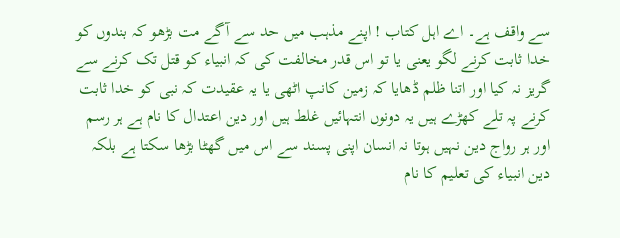سے واقف ہے۔ اے اہل کتاب ! اپنے مذہب میں حد سے آگے مت بڑھو کہ بندوں کو خدا ثابت کرنے لگو یعنی یا تو اس قدر مخالفت کی کہ انبیاء کو قتل تک کرنے سے گریز نہ کیا اور اتنا ظلم ڈھایا کہ زمین کانپ اٹھی یا یہ عقیدت کہ نبی کو خدا ثابت کرنے پہ تلے کھڑے ہیں یہ دونوں انتہائیں غلط ہیں اور دین اعتدال کا نام ہے ہر رسم اور ہر رواج دین نہیں ہوتا نہ انسان اپنی پسند سے اس میں گھٹا بڑھا سکتا ہے بلکہ دین انبیاء کی تعلیم کا نام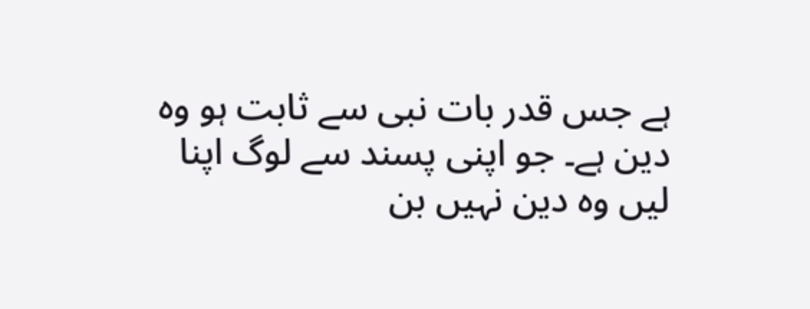ہے جس قدر بات نبی سے ثابت ہو وہ دین ہے۔ جو اپنی پسند سے لوگ اپنا لیں وہ دین نہیں بن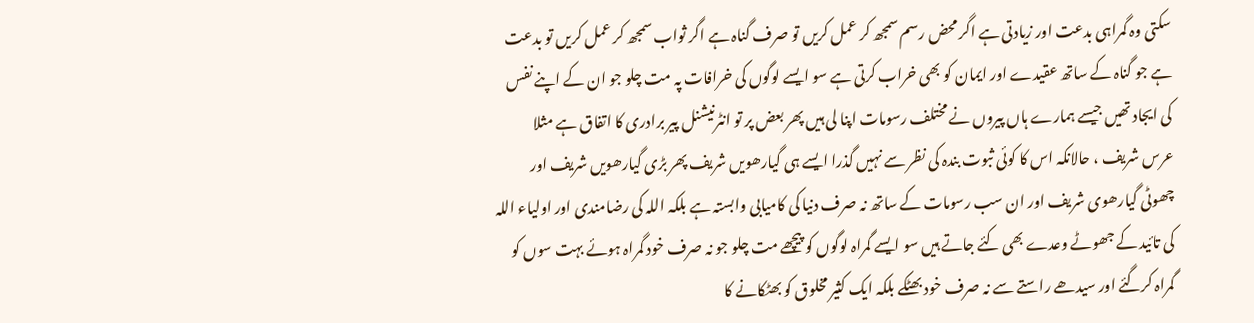سکتی وہ گمراہی بدعت اور زیادتی ہے اگر محض رسم سمجھ کر عمل کریں تو صرف گناہ ہے اگر ثواب سمجھ کر عمل کریں تو بدعت ہے جو گناہ کے ساتھ عقیدے اور ایمان کو بھی خراب کرتی ہے سو ایسے لوگوں کی خرافات پہ مت چلو جو ان کے اپنے نفس کی ایجاد تھیں جیسے ہمارے ہاں پیروں نے مختلف رسومات اپنا لی ہیں پھر بعض پر تو انٹرنیشنل پیر برادری کا اتفاق ہے مثلا عرس شریف ، حالانکہ اس کا کوئی ثبوت بندہ کی نظر سے نہیں گذرا ایسے ہی گیارھویں شریف پھر بڑی گیارھویں شریف اور چھوٹی گیارھوی شریف اور ان سب رسومات کے ساتھ نہ صرف دنیا کی کامیابی وابستہ ہے بلکہ اللہ کی رضامندی اور اولیاء اللہ کی تائید کے جھوٹے وعدے بھی کئے جاتے ہیں سو ایسے گمراہ لوگوں کو پیچھے مت چلو جو نہ صرف خود گمراہ ہوئے بہت سوں کو گمراہ کرگئے اور سیدھے راستے سے نہ صرف خود بھٹکے بلکہ ایک کثیر مخلوق کو بھٹکانے کا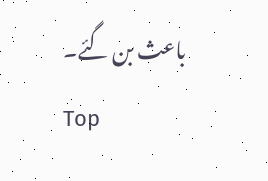باعث بن گئے۔
Top